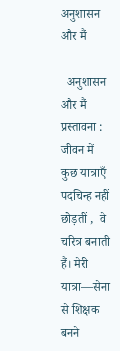अनुशासन और मैं

  अनुशासन और मैं   प्रस्तावना :    जीवन में कुछ यात्राएँ पदचिन्ह नहीं छोड़तीं ,  वे चरित्र बनाती हैं। मेरी यात्रा—सेना से शिक्षक बनने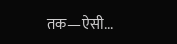तक—ऐसी...